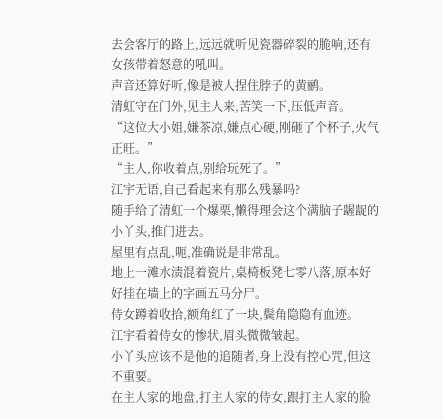去会客厅的路上,远远就听见瓷器碎裂的脆响,还有女孩带着怒意的吼叫。
声音还算好听,像是被人捏住脖子的黄鹂。
清虹守在门外,见主人来,苦笑一下,压低声音。
“这位大小姐,嫌茶凉,嫌点心硬,刚砸了个杯子,火气正旺。”
“主人,你收着点,别给玩死了。”
江宇无语,自己看起来有那么残暴吗?
随手给了清虹一个爆栗,懒得理会这个满脑子龌龊的小丫头,推门进去。
屋里有点乱,呃,准确说是非常乱。
地上一滩水渍混着瓷片,桌椅板凳七零八落,原本好好挂在墙上的字画五马分尸。
侍女蹲着收拾,额角红了一块,鬓角隐隐有血迹。
江宇看着侍女的惨状,眉头微微皱起。
小丫头应该不是他的追随者,身上没有控心咒,但这不重要。
在主人家的地盘,打主人家的侍女,跟打主人家的脸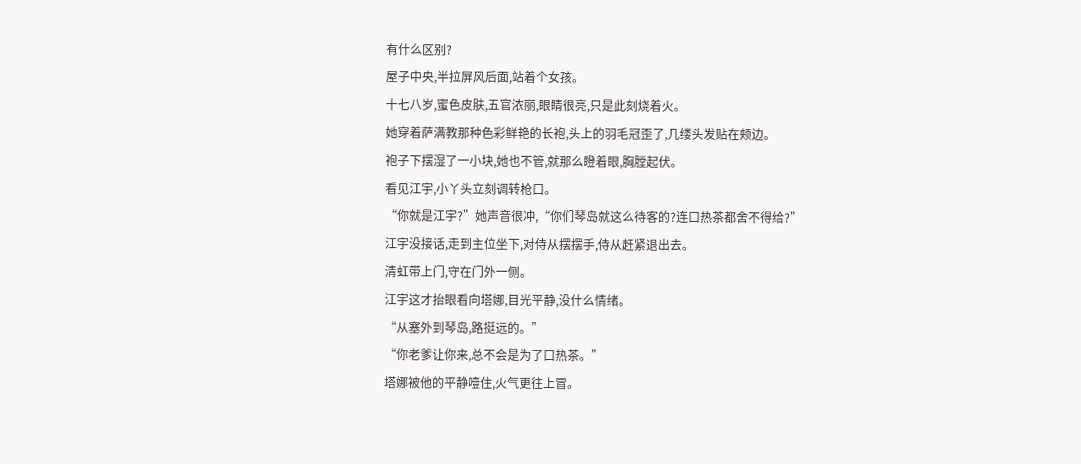有什么区别?
屋子中央,半拉屏风后面,站着个女孩。
十七八岁,蜜色皮肤,五官浓丽,眼睛很亮,只是此刻烧着火。
她穿着萨满教那种色彩鲜艳的长袍,头上的羽毛冠歪了,几缕头发贴在颊边。
袍子下摆湿了一小块,她也不管,就那么瞪着眼,胸膛起伏。
看见江宇,小丫头立刻调转枪口。
“你就是江宇?”她声音很冲,“你们琴岛就这么待客的?连口热茶都舍不得给?”
江宇没接话,走到主位坐下,对侍从摆摆手,侍从赶紧退出去。
清虹带上门,守在门外一侧。
江宇这才抬眼看向塔娜,目光平静,没什么情绪。
“从塞外到琴岛,路挺远的。”
“你老爹让你来,总不会是为了口热茶。”
塔娜被他的平静噎住,火气更往上冒。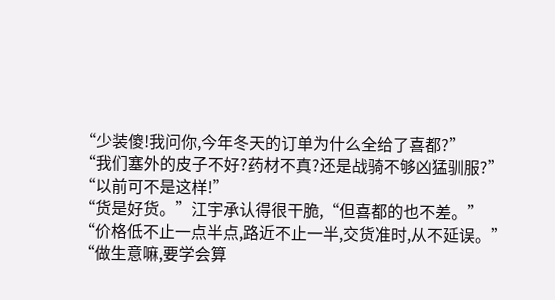“少装傻!我问你,今年冬天的订单为什么全给了喜都?”
“我们塞外的皮子不好?药材不真?还是战骑不够凶猛驯服?”
“以前可不是这样!”
“货是好货。”江宇承认得很干脆,“但喜都的也不差。”
“价格低不止一点半点,路近不止一半,交货准时,从不延误。”
“做生意嘛,要学会算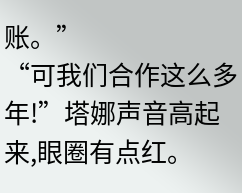账。”
“可我们合作这么多年!”塔娜声音高起来,眼圈有点红。